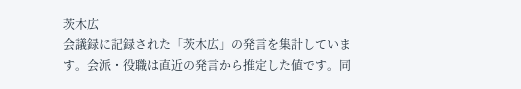茨木広
会議録に記録された「茨木広」の発言を集計しています。会派・役職は直近の発言から推定した値です。同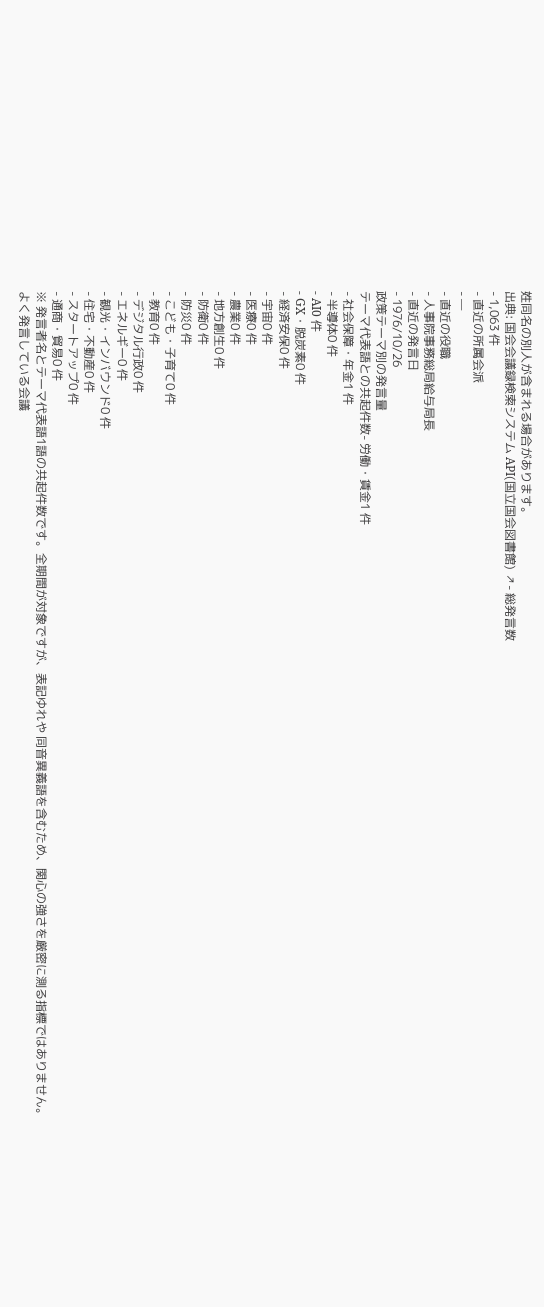姓同名の別人が含まれる場合があります。
出典: 国会会議録検索システム API(国立国会図書館) ↗- 総発言数
- 1,063 件
- 直近の所属会派
- —
- 直近の役職
- 人事院事務総局給与局長
- 直近の発言日
- 1976/10/26
政策テーマ別の発言量
テーマ代表語との共起件数- 労働・賃金1 件
- 社会保障・年金1 件
- 半導体0 件
- AI0 件
- GX・脱炭素0 件
- 経済安保0 件
- 宇宙0 件
- 医療0 件
- 農業0 件
- 地方創生0 件
- 防衛0 件
- 防災0 件
- こども・子育て0 件
- 教育0 件
- デジタル行政0 件
- エネルギー0 件
- 観光・インバウンド0 件
- 住宅・不動産0 件
- スタートアップ0 件
- 通商・貿易0 件
※ 発言者名とテーマ代表語1語の共起件数です。全期間が対象ですが、表記ゆれや 同音異義語を含むため、関心の強さを厳密に測る指標ではありません。
よく発言している会議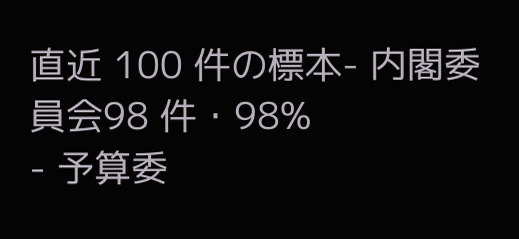直近 100 件の標本- 内閣委員会98 件・98%
- 予算委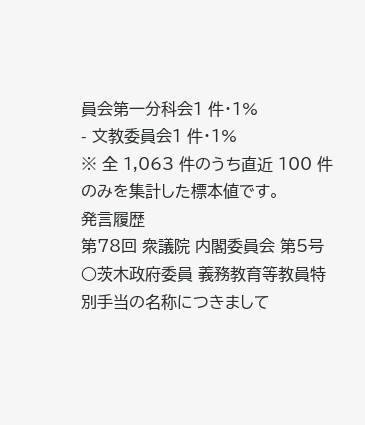員会第一分科会1 件・1%
- 文教委員会1 件・1%
※ 全 1,063 件のうち直近 100 件のみを集計した標本値です。
発言履歴
第78回 衆議院 内閣委員会 第5号
○茨木政府委員 義務教育等教員特別手当の名称につきまして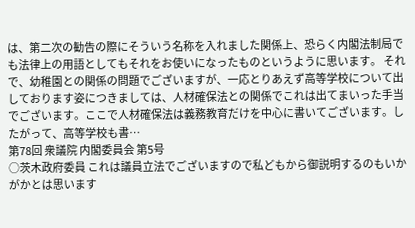は、第二次の勧告の際にそういう名称を入れました関係上、恐らく内閣法制局でも法律上の用語としてもそれをお使いになったものというように思います。 それで、幼稚園との関係の問題でございますが、一応とりあえず高等学校について出しております姿につきましては、人材確保法との関係でこれは出てまいった手当でございます。ここで人材確保法は義務教育だけを中心に書いてございます。したがって、高等学校も書…
第78回 衆議院 内閣委員会 第5号
○茨木政府委員 これは議員立法でございますので私どもから御説明するのもいかがかとは思います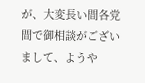が、大変長い間各党間で御相談がございまして、ようや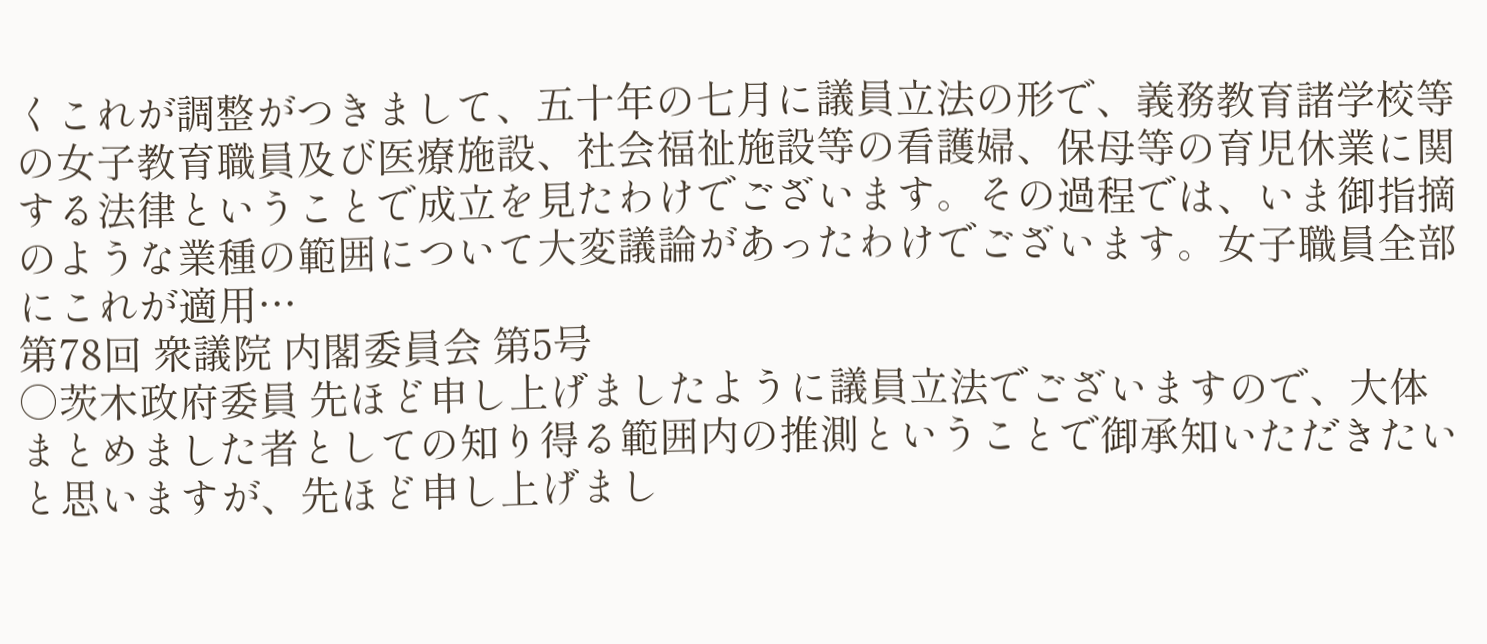くこれが調整がつきまして、五十年の七月に議員立法の形で、義務教育諸学校等の女子教育職員及び医療施設、社会福祉施設等の看護婦、保母等の育児休業に関する法律ということで成立を見たわけでございます。その過程では、いま御指摘のような業種の範囲について大変議論があったわけでございます。女子職員全部にこれが適用…
第78回 衆議院 内閣委員会 第5号
○茨木政府委員 先ほど申し上げましたように議員立法でございますので、大体まとめました者としての知り得る範囲内の推測ということで御承知いただきたいと思いますが、先ほど申し上げまし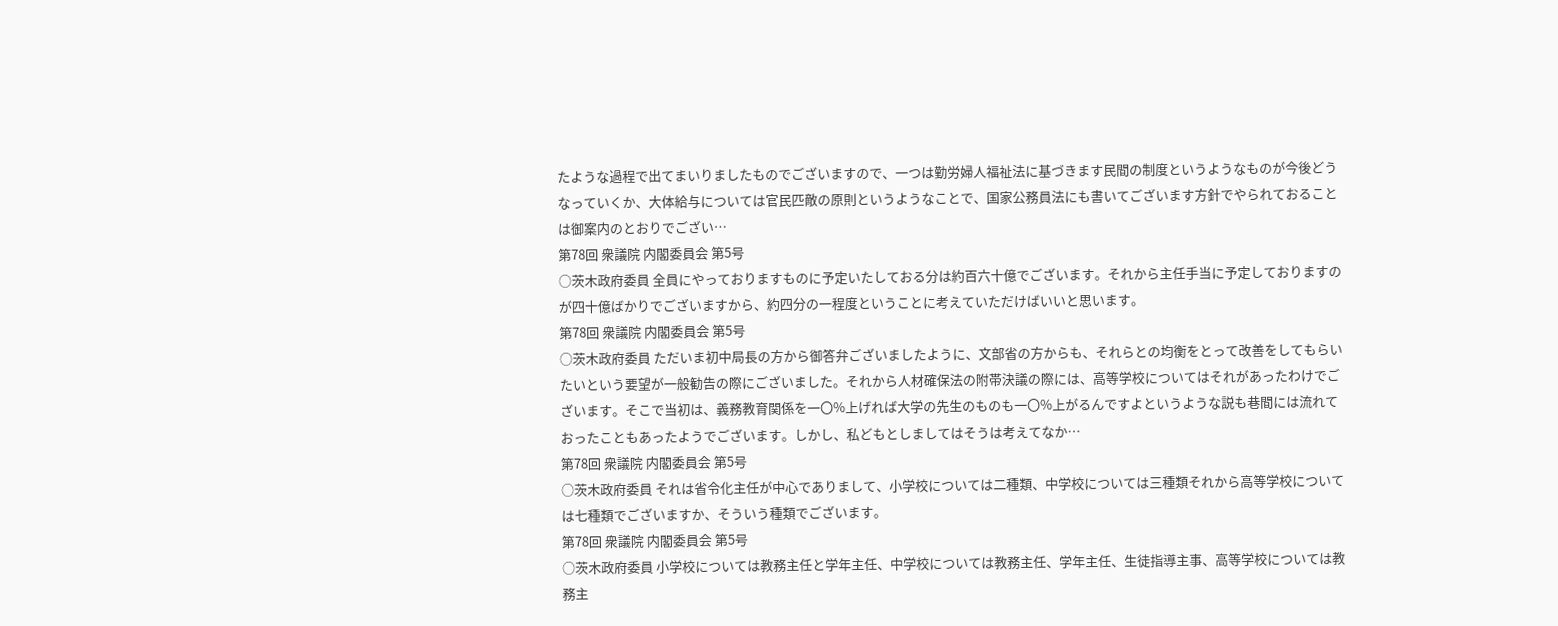たような過程で出てまいりましたものでございますので、一つは勤労婦人福祉法に基づきます民間の制度というようなものが今後どうなっていくか、大体給与については官民匹敵の原則というようなことで、国家公務員法にも書いてございます方針でやられておることは御案内のとおりでござい…
第78回 衆議院 内閣委員会 第5号
○茨木政府委員 全員にやっておりますものに予定いたしておる分は約百六十億でございます。それから主任手当に予定しておりますのが四十億ばかりでございますから、約四分の一程度ということに考えていただけばいいと思います。
第78回 衆議院 内閣委員会 第5号
○茨木政府委員 ただいま初中局長の方から御答弁ございましたように、文部省の方からも、それらとの均衡をとって改善をしてもらいたいという要望が一般勧告の際にございました。それから人材確保法の附帯決議の際には、高等学校についてはそれがあったわけでございます。そこで当初は、義務教育関係を一〇%上げれば大学の先生のものも一〇%上がるんですよというような説も巷間には流れておったこともあったようでございます。しかし、私どもとしましてはそうは考えてなか…
第78回 衆議院 内閣委員会 第5号
○茨木政府委員 それは省令化主任が中心でありまして、小学校については二種類、中学校については三種類それから高等学校については七種類でございますか、そういう種類でございます。
第78回 衆議院 内閣委員会 第5号
○茨木政府委員 小学校については教務主任と学年主任、中学校については教務主任、学年主任、生徒指導主事、高等学校については教務主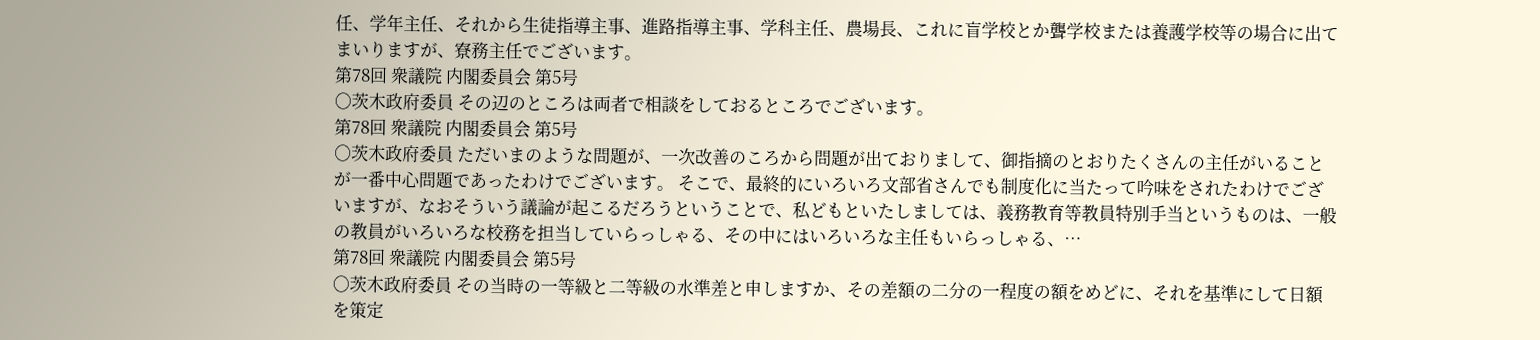任、学年主任、それから生徒指導主事、進路指導主事、学科主任、農場長、これに盲学校とか聾学校または養護学校等の場合に出てまいりますが、寮務主任でございます。
第78回 衆議院 内閣委員会 第5号
○茨木政府委員 その辺のところは両者で相談をしておるところでございます。
第78回 衆議院 内閣委員会 第5号
○茨木政府委員 ただいまのような問題が、一次改善のころから問題が出ておりまして、御指摘のとおりたくさんの主任がいることが一番中心問題であったわけでございます。 そこで、最終的にいろいろ文部省さんでも制度化に当たって吟味をされたわけでございますが、なおそういう議論が起こるだろうということで、私どもといたしましては、義務教育等教員特別手当というものは、一般の教員がいろいろな校務を担当していらっしゃる、その中にはいろいろな主任もいらっしゃる、…
第78回 衆議院 内閣委員会 第5号
○茨木政府委員 その当時の一等級と二等級の水準差と申しますか、その差額の二分の一程度の額をめどに、それを基準にして日額を策定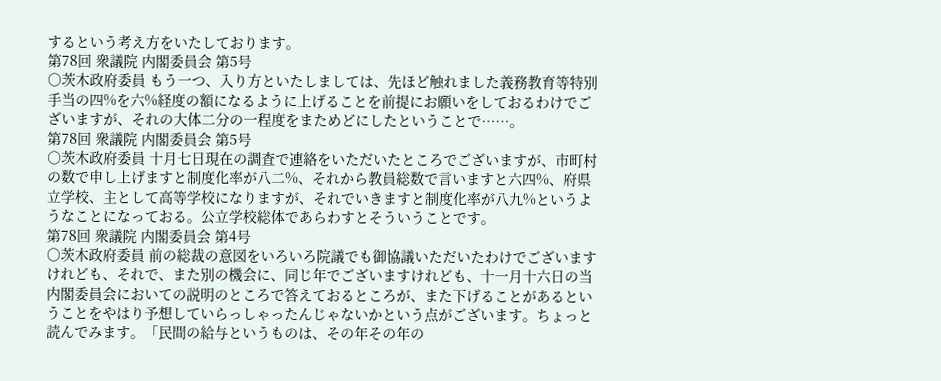するという考え方をいたしております。
第78回 衆議院 内閣委員会 第5号
○茨木政府委員 もう一つ、入り方といたしましては、先ほど触れました義務教育等特別手当の四%を六%経度の額になるように上げることを前提にお願いをしておるわけでございますが、それの大体二分の一程度をまためどにしたということで……。
第78回 衆議院 内閣委員会 第5号
○茨木政府委員 十月七日現在の調査で連絡をいただいたところでございますが、市町村の数で申し上げますと制度化率が八二%、それから教員総数で言いますと六四%、府県立学校、主として高等学校になりますが、それでいきますと制度化率が八九%というようなことになっておる。公立学校総体であらわすとそういうことです。
第78回 衆議院 内閣委員会 第4号
○茨木政府委員 前の総裁の意図をいろいろ院議でも御協議いただいたわけでございますけれども、それで、また別の機会に、同じ年でございますけれども、十一月十六日の当内閣委員会においての説明のところで答えておるところが、また下げることがあるということをやはり予想していらっしゃったんじゃないかという点がございます。ちょっと読んでみます。「民間の給与というものは、その年その年の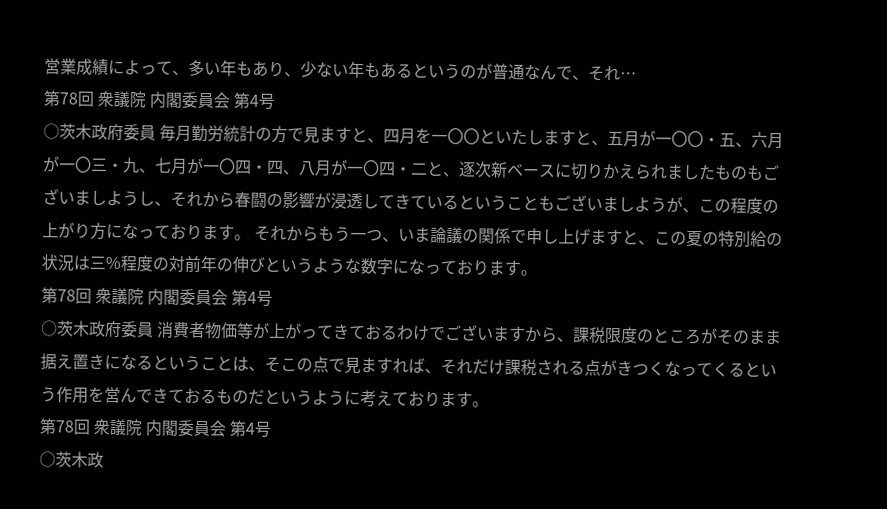営業成績によって、多い年もあり、少ない年もあるというのが普通なんで、それ…
第78回 衆議院 内閣委員会 第4号
○茨木政府委員 毎月勤労統計の方で見ますと、四月を一〇〇といたしますと、五月が一〇〇・五、六月が一〇三・九、七月が一〇四・四、八月が一〇四・二と、逐次新ベースに切りかえられましたものもございましようし、それから春闘の影響が浸透してきているということもございましようが、この程度の上がり方になっております。 それからもう一つ、いま論議の関係で申し上げますと、この夏の特別給の状況は三%程度の対前年の伸びというような数字になっております。
第78回 衆議院 内閣委員会 第4号
○茨木政府委員 消費者物価等が上がってきておるわけでございますから、課税限度のところがそのまま据え置きになるということは、そこの点で見ますれば、それだけ課税される点がきつくなってくるという作用を営んできておるものだというように考えております。
第78回 衆議院 内閣委員会 第4号
○茨木政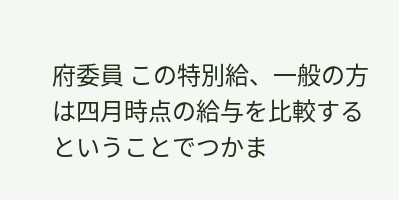府委員 この特別給、一般の方は四月時点の給与を比較するということでつかま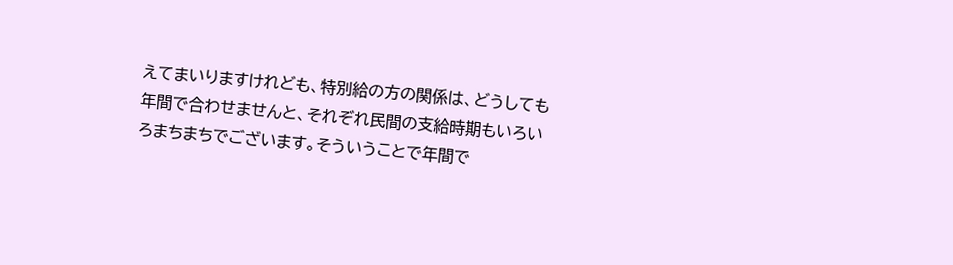えてまいりますけれども、特別給の方の関係は、どうしても年間で合わせませんと、それぞれ民間の支給時期もいろいろまちまちでございます。そういうことで年間で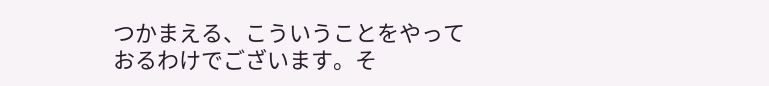つかまえる、こういうことをやっておるわけでございます。そ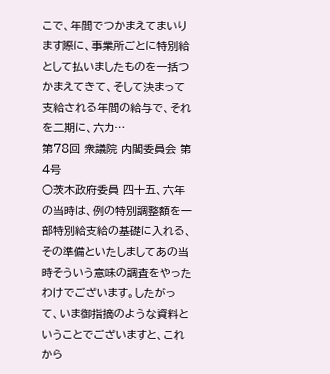こで、年間でつかまえてまいります際に、事業所ごとに特別給として払いましたものを一括つかまえてきて、そして決まって支給される年間の給与で、それを二期に、六カ…
第78回 衆議院 内閣委員会 第4号
○茨木政府委員 四十五、六年の当時は、例の特別調整額を一部特別給支給の基礎に入れる、その準備といたしましてあの当時そういう意味の調査をやったわけでございます。したがって、いま御指摘のような資料ということでございますと、これから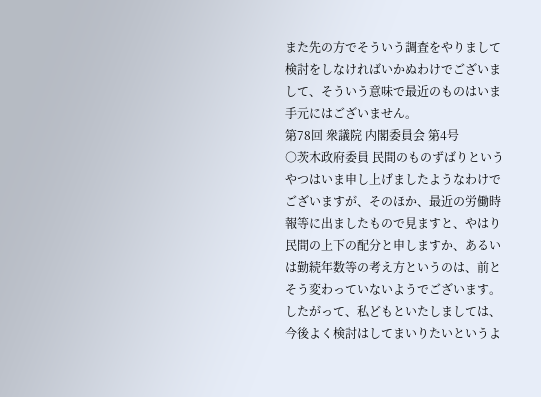また先の方でそういう調査をやりまして検討をしなければいかぬわけでございまして、そういう意味で最近のものはいま手元にはございません。
第78回 衆議院 内閣委員会 第4号
○茨木政府委員 民間のものずばりというやつはいま申し上げましたようなわけでございますが、そのほか、最近の労働時報等に出ましたもので見ますと、やはり民間の上下の配分と申しますか、あるいは勤続年数等の考え方というのは、前とそう変わっていないようでございます。したがって、私どもといたしましては、今後よく検討はしてまいりたいというよ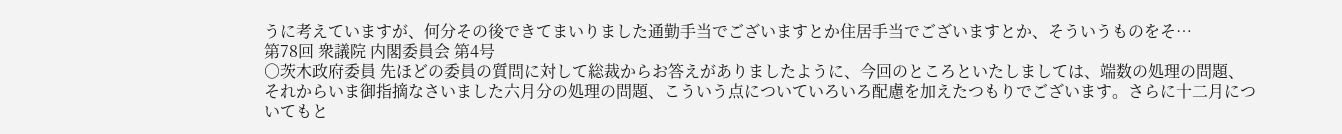うに考えていますが、何分その後できてまいりました通勤手当でございますとか住居手当でございますとか、そういうものをそ…
第78回 衆議院 内閣委員会 第4号
○茨木政府委員 先ほどの委員の質問に対して総裁からお答えがありましたように、今回のところといたしましては、端数の処理の問題、それからいま御指摘なさいました六月分の処理の問題、こういう点についていろいろ配慮を加えたつもりでございます。さらに十二月についてもと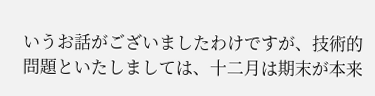いうお話がございましたわけですが、技術的問題といたしましては、十二月は期末が本来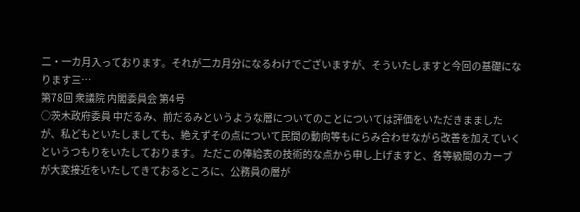二・一カ月入っております。それが二カ月分になるわけでございますが、そういたしますと今回の基礎になります三…
第78回 衆議院 内閣委員会 第4号
○茨木政府委員 中だるみ、前だるみというような層についてのことについては評価をいただきまましたが、私どもといたしましても、絶えずその点について民間の動向等もにらみ合わせながら改善を加えていくというつもりをいたしております。 ただこの俸給表の技術的な点から申し上げますと、各等級間のカーブが大変接近をいたしてきておるところに、公務員の層が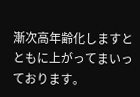漸次高年齢化しますとともに上がってまいっております。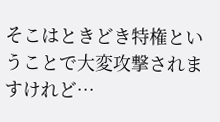そこはときどき特権ということで大変攻撃されますけれど…